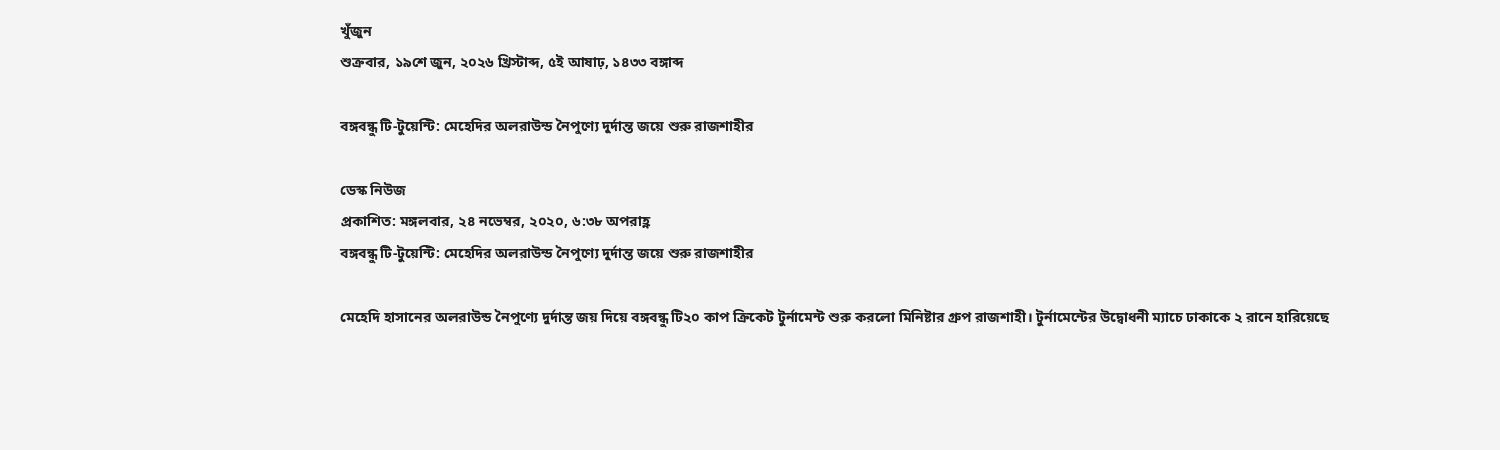খুঁজুন
শুক্রবার, ১৯শে জুন, ২০২৬ খ্রিস্টাব্দ, ৫ই আষাঢ়, ১৪৩৩ বঙ্গাব্দ

বঙ্গবন্ধু টি-টুয়েন্টি: মেহেদির অলরাউন্ড নৈপুণ্যে দুর্দান্ত জয়ে শুরু রাজশাহীর

ডেস্ক নিউজ
প্রকাশিত: মঙ্গলবার, ২৪ নভেম্বর, ২০২০, ৬:৩৮ অপরাহ্ণ
বঙ্গবন্ধু টি-টুয়েন্টি: মেহেদির অলরাউন্ড নৈপুণ্যে দুর্দান্ত জয়ে শুরু রাজশাহীর

মেহেদি হাসানের অলরাউন্ড নৈপুণ্যে দুর্দান্ত জয় দিয়ে বঙ্গবন্ধু টি২০ কাপ ক্রিকেট টুর্নামেন্ট শুরু করলো মিনিষ্টার গ্রুপ রাজশাহী। টুর্নামেন্টের উদ্বোধনী ম্যাচে ঢাকাকে ২ রানে হারিয়েছে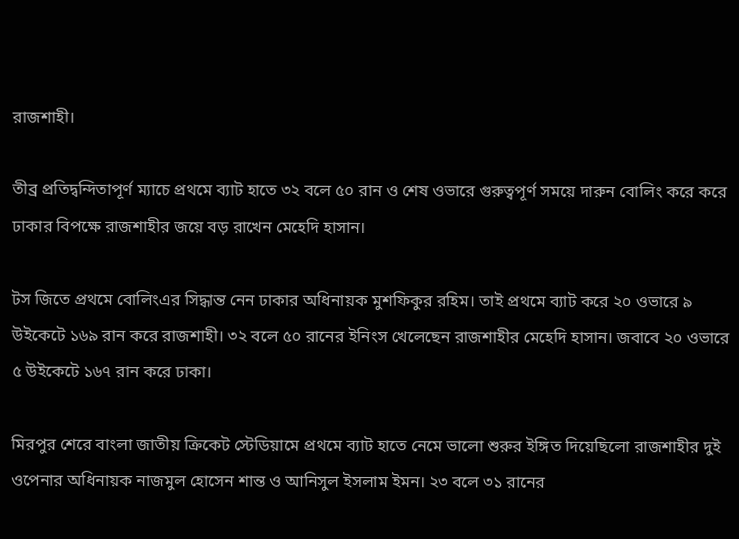রাজশাহী।

তীব্র প্রতিদ্বন্দিতাপূর্ণ ম্যাচে প্রথমে ব্যাট হাতে ৩২ বলে ৫০ রান ও শেষ ওভারে গুরুত্বপূর্ণ সময়ে দারুন বোলিং করে করে ঢাকার বিপক্ষে রাজশাহীর জয়ে বড় রাখেন মেহেদি হাসান।

টস জিতে প্রথমে বোলিংএর সিদ্ধান্ত নেন ঢাকার অধিনায়ক মুশফিকুর রহিম। তাই প্রথমে ব্যাট করে ২০ ওভারে ৯ উইকেটে ১৬৯ রান করে রাজশাহী। ৩২ বলে ৫০ রানের ইনিংস খেলেছেন রাজশাহীর মেহেদি হাসান। জবাবে ২০ ওভারে ৫ উইকেটে ১৬৭ রান করে ঢাকা।

মিরপুর শেরে বাংলা জাতীয় ক্রিকেট স্টেডিয়ামে প্রথমে ব্যাট হাতে নেমে ভালো শুরুর ইঙ্গিত দিয়েছিলো রাজশাহীর দুই ওপেনার অধিনায়ক নাজমুল হোসেন শান্ত ও আনিসুল ইসলাম ইমন। ২৩ বলে ৩১ রানের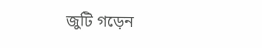জুটি গড়েন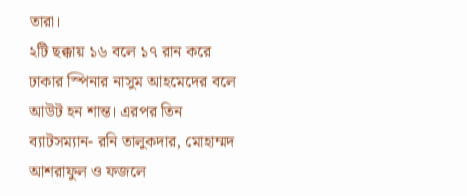তারা।
২টি ছক্কায় ১৬ বলে ১৭ রান করে ঢাকার স্পিনার নাসুম আহমেদের বলে আউট হন শান্ত। এরপর তিন ব্যাটসম্যান- রনি তালুকদার, মোহাম্মদ আশরাফুল ও ফজলে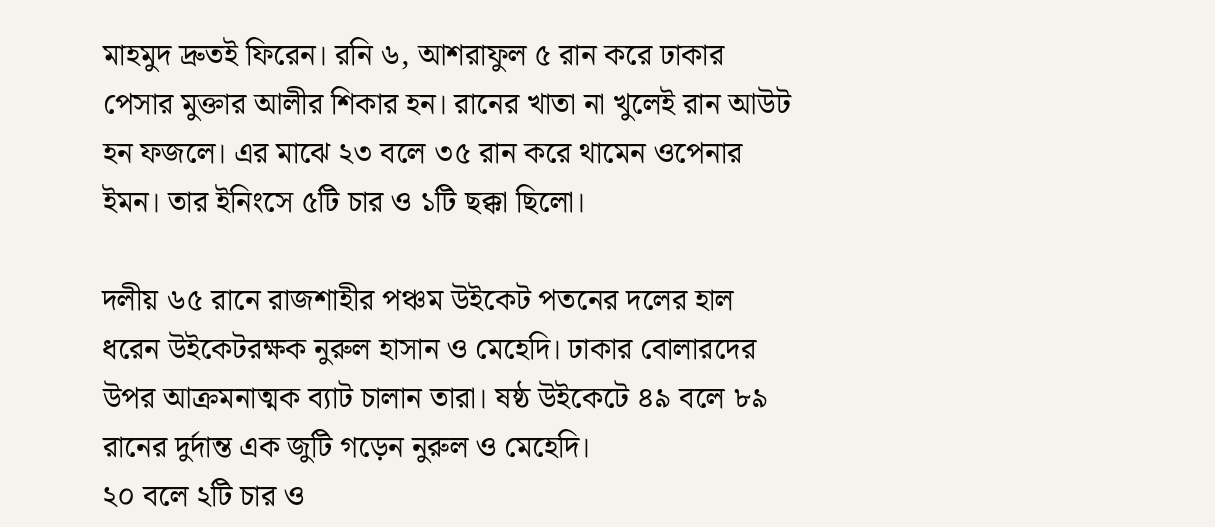মাহমুদ দ্রুতই ফিরেন। রনি ৬, আশরাফুল ৫ রান করে ঢাকার পেসার মুক্তার আলীর শিকার হন। রানের খাতা না খুলেই রান আউট হন ফজলে। এর মাঝে ২৩ বলে ৩৫ রান করে থামেন ওপেনার ইমন। তার ইনিংসে ৫টি চার ও ১টি ছক্কা ছিলো।

দলীয় ৬৫ রানে রাজশাহীর পঞ্চম উইকেট পতনের দলের হাল ধরেন উইকেটরক্ষক নুরুল হাসান ও মেহেদি। ঢাকার বোলারদের উপর আক্রমনাত্মক ব্যাট চালান তারা। ষষ্ঠ উইকেটে ৪৯ বলে ৮৯ রানের দুর্দান্ত এক জুটি গড়েন নুরুল ও মেহেদি।
২০ বলে ২টি চার ও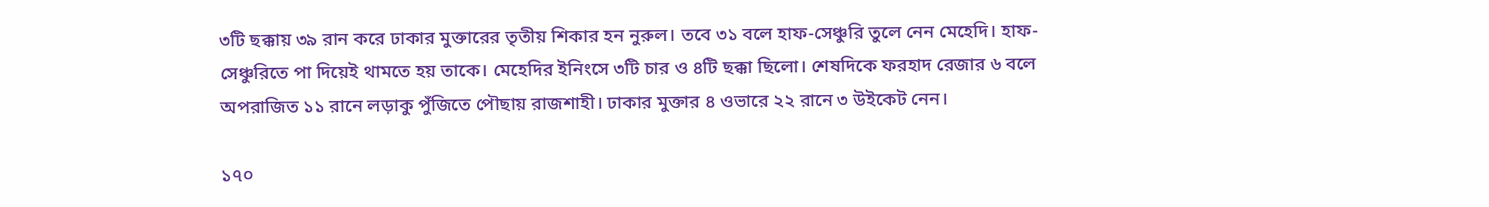৩টি ছক্কায় ৩৯ রান করে ঢাকার মুক্তারের তৃতীয় শিকার হন নুরুল। তবে ৩১ বলে হাফ-সেঞ্চুরি তুলে নেন মেহেদি। হাফ-সেঞ্চুরিতে পা দিয়েই থামতে হয় তাকে। মেহেদির ইনিংসে ৩টি চার ও ৪টি ছক্কা ছিলো। শেষদিকে ফরহাদ রেজার ৬ বলে অপরাজিত ১১ রানে লড়াকু পুঁজিতে পৌছায় রাজশাহী। ঢাকার মুক্তার ৪ ওভারে ২২ রানে ৩ উইকেট নেন।

১৭০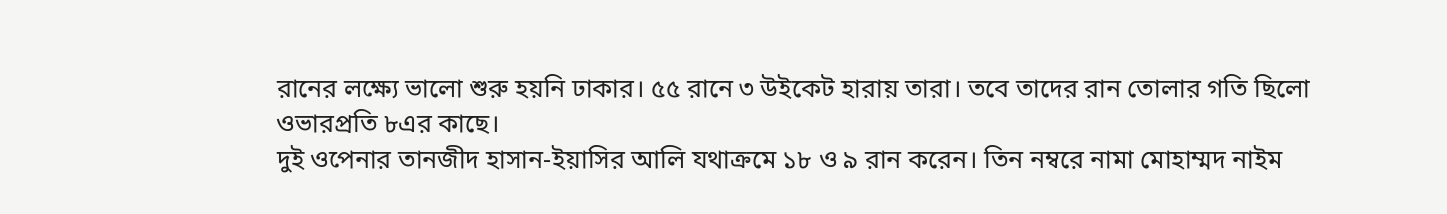রানের লক্ষ্যে ভালো শুরু হয়নি ঢাকার। ৫৫ রানে ৩ উইকেট হারায় তারা। তবে তাদের রান তোলার গতি ছিলো ওভারপ্রতি ৮এর কাছে।
দুই ওপেনার তানজীদ হাসান-ইয়াসির আলি যথাক্রমে ১৮ ও ৯ রান করেন। তিন নম্বরে নামা মোহাম্মদ নাইম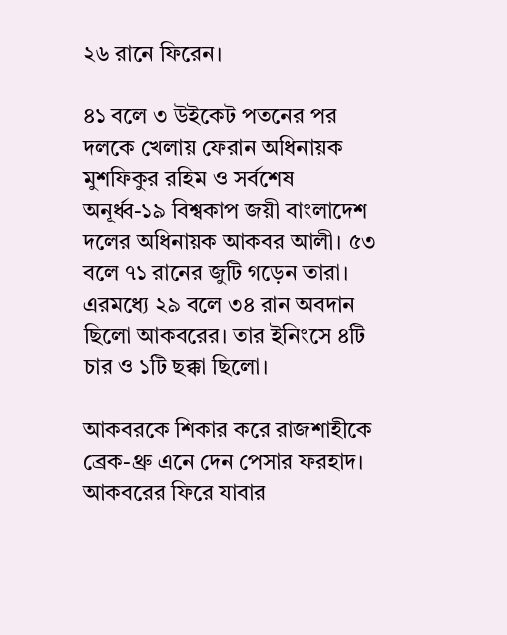২৬ রানে ফিরেন।

৪১ বলে ৩ উইকেট পতনের পর দলকে খেলায় ফেরান অধিনায়ক মুশফিকুর রহিম ও সর্বশেষ অনূর্ধ্ব-১৯ বিশ্বকাপ জয়ী বাংলাদেশ দলের অধিনায়ক আকবর আলী। ৫৩ বলে ৭১ রানের জুটি গড়েন তারা। এরমধ্যে ২৯ বলে ৩৪ রান অবদান ছিলো আকবরের। তার ইনিংসে ৪টি চার ও ১টি ছক্কা ছিলো।

আকবরকে শিকার করে রাজশাহীকে ব্রেক-থ্রু এনে দেন পেসার ফরহাদ। আকবরের ফিরে যাবার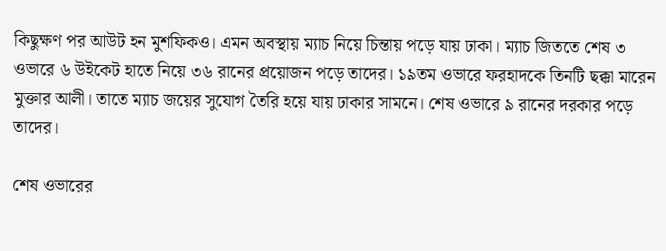কিছুক্ষণ পর আউট হন মুশফিকও। এমন অবস্থায় ম্যাচ নিয়ে চিন্তায় পড়ে যায় ঢাকা। ম্যাচ জিততে শেষ ৩ ওভারে ৬ উইকেট হাতে নিয়ে ৩৬ রানের প্রয়োজন পড়ে তাদের। ১৯তম ওভারে ফরহাদকে তিনটি ছক্কা মারেন মুক্তার আলী। তাতে ম্যাচ জয়ের সুযোগ তৈরি হয়ে যায় ঢাকার সামনে। শেষ ওভারে ৯ রানের দরকার পড়ে তাদের।

শেষ ওভারের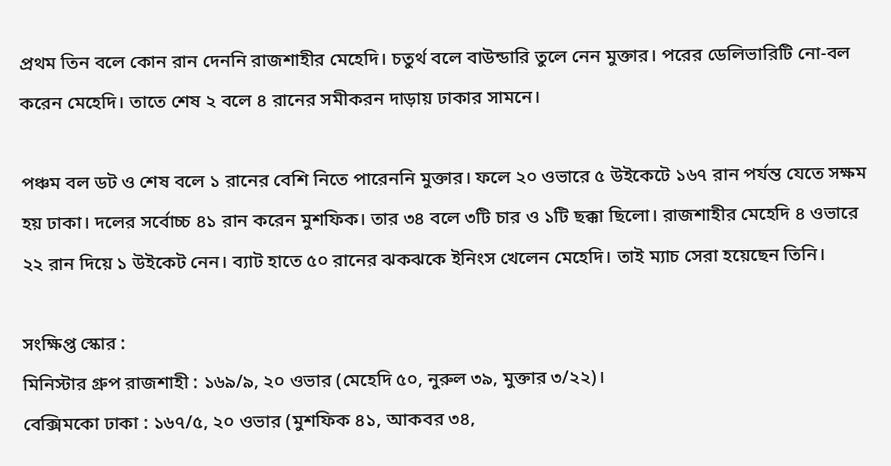প্রথম তিন বলে কোন রান দেননি রাজশাহীর মেহেদি। চতুর্থ বলে বাউন্ডারি তুলে নেন মুক্তার। পরের ডেলিভারিটি নো-বল করেন মেহেদি। তাতে শেষ ২ বলে ৪ রানের সমীকরন দাড়ায় ঢাকার সামনে।

পঞ্চম বল ডট ও শেষ বলে ১ রানের বেশি নিতে পারেননি মুক্তার। ফলে ২০ ওভারে ৫ উইকেটে ১৬৭ রান পর্যন্ত যেতে সক্ষম হয় ঢাকা। দলের সর্বোচ্চ ৪১ রান করেন মুশফিক। তার ৩৪ বলে ৩টি চার ও ১টি ছক্কা ছিলো। রাজশাহীর মেহেদি ৪ ওভারে ২২ রান দিয়ে ১ উইকেট নেন। ব্যাট হাতে ৫০ রানের ঝকঝকে ইনিংস খেলেন মেহেদি। তাই ম্যাচ সেরা হয়েছেন তিনি।

সংক্ষিপ্ত স্কোর :
মিনিস্টার গ্রুপ রাজশাহী : ১৬৯/৯, ২০ ওভার (মেহেদি ৫০, নুরুল ৩৯, মুক্তার ৩/২২)।
বেক্সিমকো ঢাকা : ১৬৭/৫, ২০ ওভার (মুশফিক ৪১, আকবর ৩৪,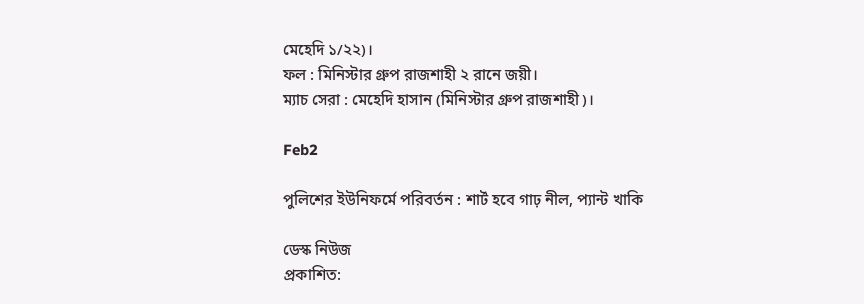মেহেদি ১/২২)।
ফল : মিনিস্টার গ্রুপ রাজশাহী ২ রানে জয়ী।
ম্যাচ সেরা : মেহেদি হাসান (মিনিস্টার গ্রুপ রাজশাহী)।

Feb2

পুলিশের ইউনিফর্মে পরিবর্তন : শার্ট হবে গাঢ় নীল, প্যান্ট খাকি

ডেস্ক নিউজ
প্রকাশিত: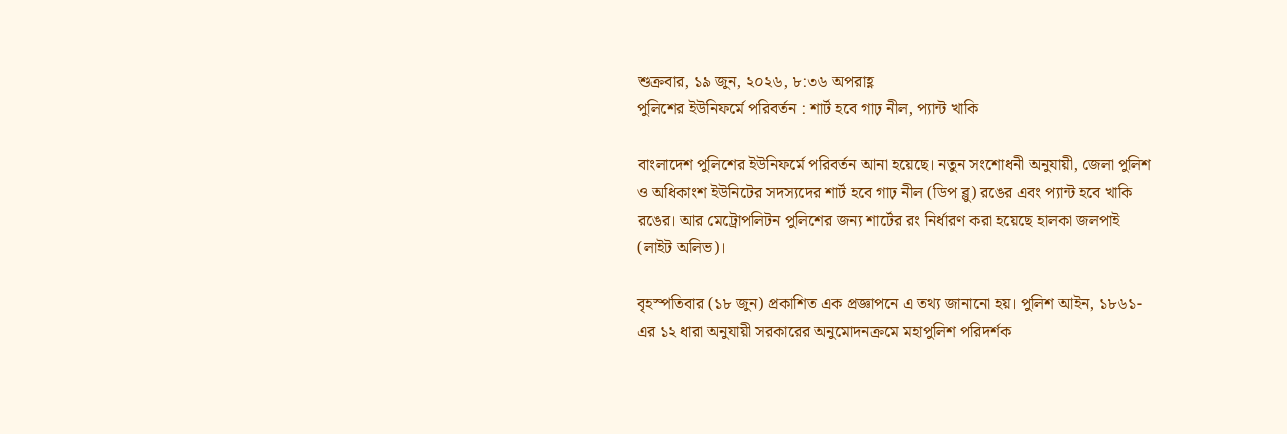শুক্রবার, ১৯ জুন, ২০২৬, ৮:৩৬ অপরাহ্ণ
পুলিশের ইউনিফর্মে পরিবর্তন : শার্ট হবে গাঢ় নীল, প্যান্ট খাকি

বাংলাদেশ পুলিশের ইউনিফর্মে পরিবর্তন আনা হয়েছে। নতুন সংশোধনী অনুযায়ী, জেলা পুলিশ ও অধিকাংশ ইউনিটের সদস্যদের শার্ট হবে গাঢ় নীল (ডিপ ব্লু) রঙের এবং প্যান্ট হবে খাকি রঙের। আর মেট্রোপলিটন পুলিশের জন্য শার্টের রং নির্ধারণ করা হয়েছে হালকা জলপাই (লাইট অলিভ)।

বৃহস্পতিবার (১৮ জুন) প্রকাশিত এক প্রজ্ঞাপনে এ তথ্য জানানো হয়। পুলিশ আইন, ১৮৬১-এর ১২ ধারা অনুযায়ী সরকারের অনুমোদনক্রমে মহাপুলিশ পরিদর্শক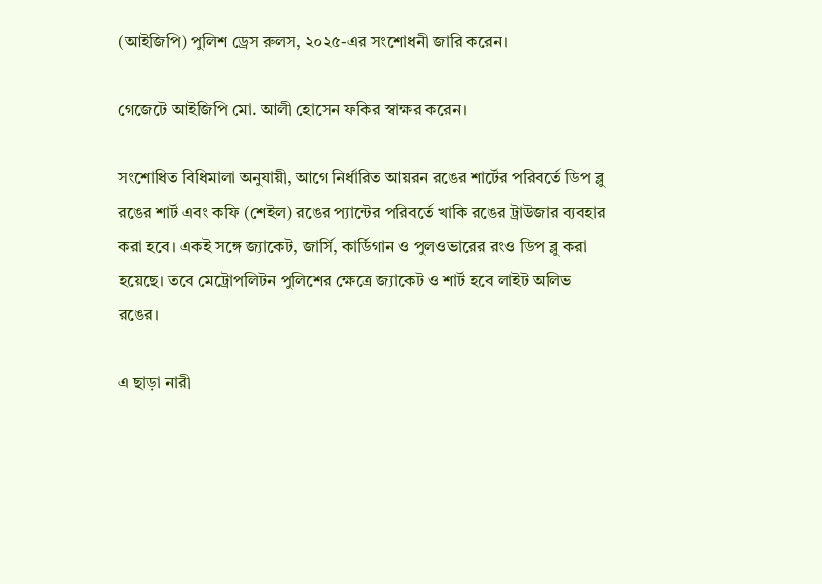(আইজিপি) পুলিশ ড্রেস রুলস, ২০২৫-এর সংশোধনী জারি করেন।

গেজেটে আইজিপি মো. আলী হোসেন ফকির স্বাক্ষর করেন।

সংশোধিত বিধিমালা অনুযায়ী, আগে নির্ধারিত আয়রন রঙের শার্টের পরিবর্তে ডিপ ব্লু রঙের শার্ট এবং কফি (শেইল) রঙের প্যান্টের পরিবর্তে খাকি রঙের ট্রাউজার ব্যবহার করা হবে। একই সঙ্গে জ্যাকেট, জার্সি, কার্ডিগান ও পুলওভারের রংও ডিপ ব্লু করা হয়েছে। তবে মেট্রোপলিটন পুলিশের ক্ষেত্রে জ্যাকেট ও শার্ট হবে লাইট অলিভ রঙের।

এ ছাড়া নারী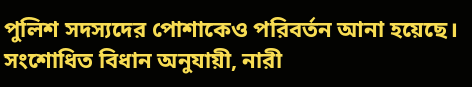পুলিশ সদস্যদের পোশাকেও পরিবর্তন আনা হয়েছে। সংশোধিত বিধান অনুযায়ী, নারী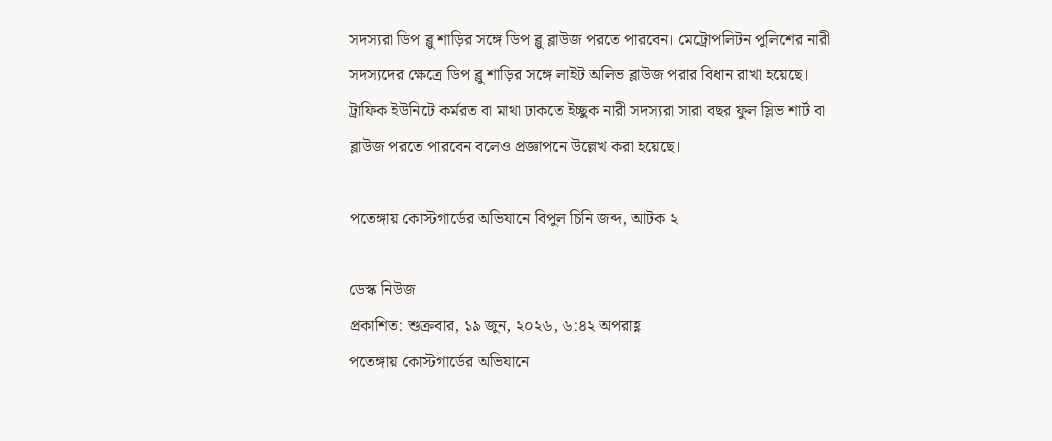সদস্যরা ডিপ ব্লু শাড়ির সঙ্গে ডিপ ব্লু ব্লাউজ পরতে পারবেন। মেট্রোপলিটন পুলিশের নারী সদস্যদের ক্ষেত্রে ডিপ ব্লু শাড়ির সঙ্গে লাইট অলিভ ব্লাউজ পরার বিধান রাখা হয়েছে। ট্রাফিক ইউনিটে কর্মরত বা মাথা ঢাকতে ইচ্ছুক নারী সদস্যরা সারা বছর ফুল স্লিভ শার্ট বা ব্লাউজ পরতে পারবেন বলেও প্রজ্ঞাপনে উল্লেখ করা হয়েছে।

পতেঙ্গায় কোস্টগার্ডের অভিযানে বিপুল চিনি জব্দ, আটক ২

ডেস্ক নিউজ
প্রকাশিত: শুক্রবার, ১৯ জুন, ২০২৬, ৬:৪২ অপরাহ্ণ
পতেঙ্গায় কোস্টগার্ডের অভিযানে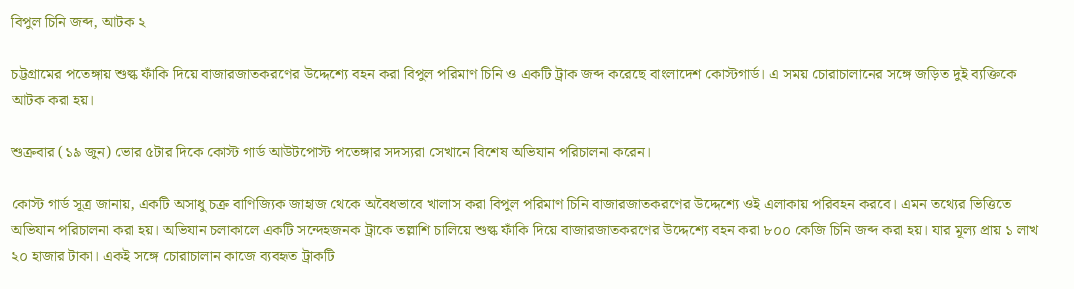বিপুল চিনি জব্দ, আটক ২

চট্টগ্রামের পতেঙ্গায় শুল্ক ফাঁকি দিয়ে বাজারজাতকরণের উদ্দেশ্যে বহন করা বিপুল পরিমাণ চিনি ও একটি ট্রাক জব্দ করেছে বাংলাদেশ কোস্টগার্ড। এ সময় চোরাচালানের সঙ্গে জড়িত দুই ব্যক্তিকে আটক করা হয়।

শুক্রবার (১৯ জুন) ভোর ৫টার দিকে কোস্ট গার্ড আউটপোস্ট পতেঙ্গার সদস্যরা সেখানে বিশেষ অভিযান পরিচালনা করেন।

কোস্ট গার্ড সূত্র জানায়, একটি অসাধু চক্র বাণিজ্যিক জাহাজ থেকে অবৈধভাবে খালাস করা বিপুল পরিমাণ চিনি বাজারজাতকরণের উদ্দেশ্যে ওই এলাকায় পরিবহন করবে। এমন তথ্যের ভিত্তিতে অভিযান পরিচালনা করা হয়। অভিযান চলাকালে একটি সন্দেহজনক ট্রাকে তল্লাশি চালিয়ে শুল্ক ফাঁকি দিয়ে বাজারজাতকরণের উদ্দেশ্যে বহন করা ৮০০ কেজি চিনি জব্দ করা হয়। যার মূল্য প্রায় ১ লাখ ২০ হাজার টাকা। একই সঙ্গে চোরাচালান কাজে ব্যবহৃত ট্রাকটি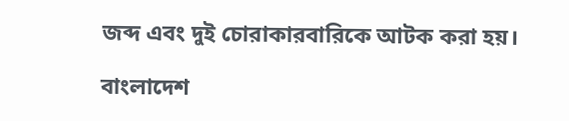জব্দ এবং দুই চোরাকারবারিকে আটক করা হয়।

বাংলাদেশ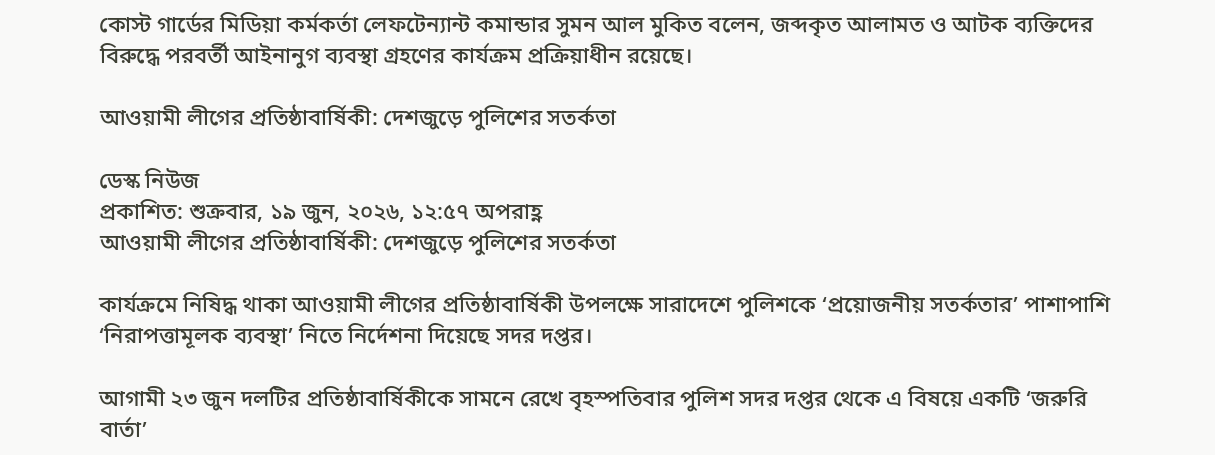কোস্ট গার্ডের মিডিয়া কর্মকর্তা লেফটেন্যান্ট কমান্ডার সুমন আল মুকিত বলেন, জব্দকৃত আলামত ও আটক ব্যক্তিদের বিরুদ্ধে পরবর্তী আইনানুগ ব্যবস্থা গ্রহণের কার্যক্রম প্রক্রিয়াধীন রয়েছে।

আওয়ামী লীগের প্রতিষ্ঠাবার্ষিকী: দেশজুড়ে পুলিশের সতর্কতা

ডেস্ক নিউজ
প্রকাশিত: শুক্রবার, ১৯ জুন, ২০২৬, ১২:৫৭ অপরাহ্ণ
আওয়ামী লীগের প্রতিষ্ঠাবার্ষিকী: দেশজুড়ে পুলিশের সতর্কতা

কার্যক্রমে নিষিদ্ধ থাকা আওয়ামী লীগের প্রতিষ্ঠাবার্ষিকী উপলক্ষে সারাদেশে পুলিশকে ‘প্রয়োজনীয় সতর্কতার’ পাশাপাশি ‘নিরাপত্তামূলক ব্যবস্থা’ নিতে নির্দেশনা দিয়েছে সদর দপ্তর।

আগামী ২৩ জুন দলটির প্রতিষ্ঠাবার্ষিকীকে সামনে রেখে বৃহস্পতিবার পুলিশ সদর দপ্তর থেকে এ বিষয়ে একটি ‘জরুরি বার্তা’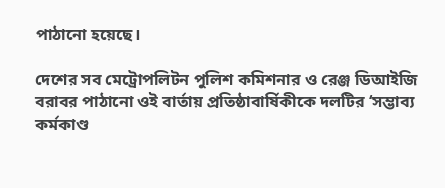পাঠানো হয়েছে।

দেশের সব মেট্রোপলিটন পুলিশ কমিশনার ও রেঞ্জ ডিআইজি বরাবর পাঠানো ওই বার্তায় প্রতিষ্ঠাবার্ষিকীকে দলটির ‘সম্ভাব্য কর্মকাণ্ড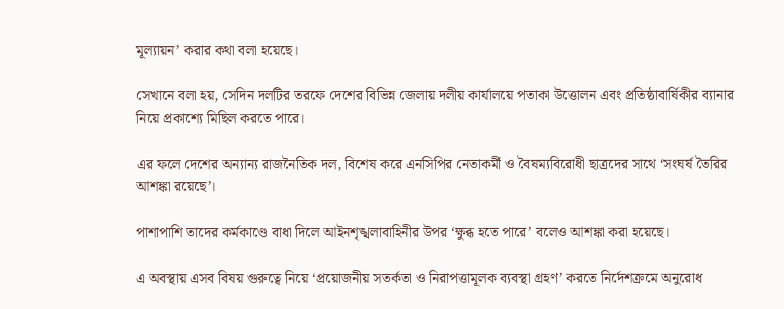মূল্যায়ন’ করার কথা বলা হয়েছে।

সেখানে বলা হয়, সেদিন দলটির তরফে দেশের বিভিন্ন জেলায় দলীয় কার্যালয়ে পতাকা উত্তোলন এবং প্রতিষ্ঠাবার্ষিকীর ব্যানার নিয়ে প্রকাশ্যে মিছিল করতে পারে।

এর ফলে দেশের অন্যান্য রাজনৈতিক দল, বিশেষ করে এনসিপির নেতাকর্মী ও বৈষম্যবিরোধী ছাত্রদের সাথে ‘সংঘর্ষ তৈরির আশঙ্কা রয়েছে’।

পাশাপাশি তাদের কর্মকাণ্ডে বাধা দিলে আইনশৃঙ্খলাবাহিনীর উপর ‘ক্ষুব্ধ হতে পারে’ বলেও আশঙ্কা করা হয়েছে।

এ অবস্থায় এসব বিষয় গুরুত্বে নিয়ে ‘প্রয়োজনীয় সতর্কতা ও নিরাপত্তামূলক ব্যবস্থা গ্রহণ’ করতে নির্দেশক্রমে অনুরোধ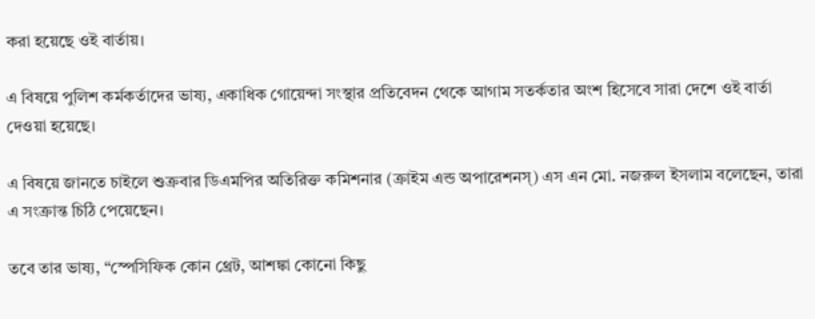করা হয়েছে ওই বার্তায়।

এ বিষয়ে পুলিশ কর্মকর্তাদের ভাষ্য, একাধিক গোয়েন্দা সংস্থার প্রতিবেদন থেকে আগাম সতর্কতার অংশ হিসেবে সারা দেশে ওই বার্তা দেওয়া হয়েছে।

এ বিষয়ে জানতে চাইলে শুক্রবার ডিএমপির অতিরিক্ত কমিশনার (ক্রাইম এন্ড অপারেশনস্) এস এন মো. নজরুল ইসলাম বলেছেন, তারা এ সংক্রান্ত চিঠি পেয়েছেন।

তবে তার ভাষ্য, “স্পেসিফিক কোন থ্রেট, আশঙ্কা কোনো কিছু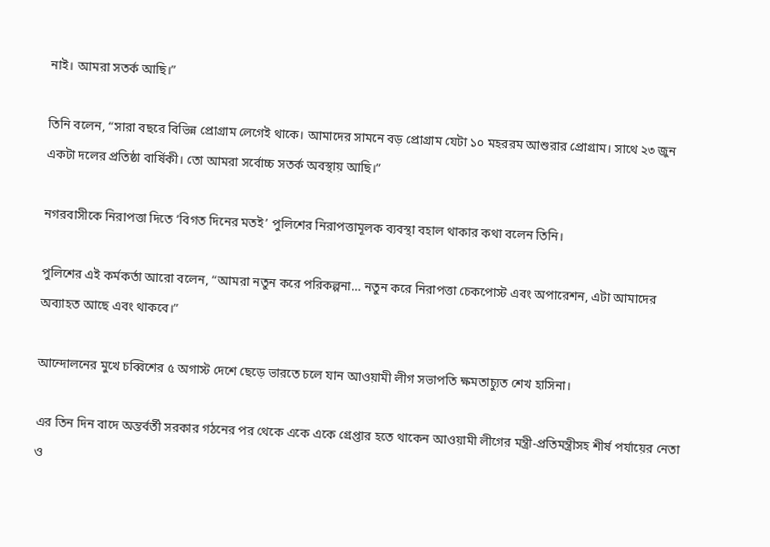নাই। আমরা সতর্ক আছি।”

তিনি বলেন, “সারা বছরে বিভিন্ন প্রোগ্রাম লেগেই থাকে। আমাদের সামনে বড় প্রোগ্রাম যেটা ১০ মহররম আশুরার প্রোগ্রাম। সাথে ২৩ জুন একটা দলের প্রতিষ্ঠা বার্ষিকী। তো আমরা সর্বোচ্চ সতর্ক অবস্থায় আছি।”

নগরবাসীকে নিরাপত্তা দিতে ‘বিগত দিনের মতই’ পুলিশের নিরাপত্তামূলক ব্যবস্থা বহাল থাকার কথা বলেন তিনি।

পুলিশের এই কর্মকর্তা আরো বলেন, “আমরা নতুন করে পরিকল্পনা… নতুন করে নিরাপত্তা চেকপোস্ট এবং অপারেশন, এটা আমাদের অব্যাহত আছে এবং থাকবে।”

আন্দোলনের মুখে চব্বিশের ৫ অগাস্ট দেশে ছেড়ে ভারতে চলে যান আওয়ামী লীগ সভাপতি ক্ষমতাচ্যুত শেখ হাসিনা।

এর তিন দিন বাদে অন্তর্বর্তী সরকার গঠনের পর থেকে একে একে গ্রেপ্তার হতে থাকেন আওয়ামী লীগের মন্ত্রী-প্রতিমন্ত্রীসহ শীর্ষ পর্যায়ের নেতা ও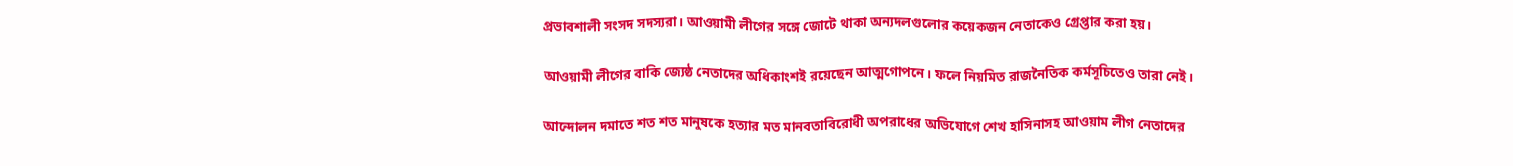প্রভাবশালী সংসদ সদস্যরা। আওয়ামী লীগের সঙ্গে জোটে থাকা অন্যদলগুলোর কয়েকজন নেতাকেও গ্রেপ্তার করা হয়।

আওয়ামী লীগের বাকি জ্যেষ্ঠ নেতাদের অধিকাংশই রয়েছেন আত্মগোপনে। ফলে নিয়মিত রাজনৈতিক কর্মসূচিতেও তারা নেই।

আন্দোলন দমাতে শত শত মানুষকে হত্যার মত মানবতাবিরোধী অপরাধের অভিযোগে শেখ হাসিনাসহ আওয়াম লীগ নেতাদের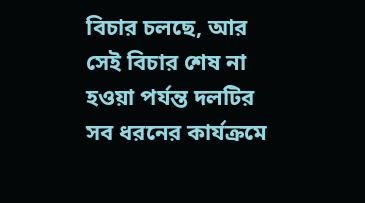বিচার চলছে, আর সেই বিচার শেষ না হওয়া পর্যন্ত দলটির সব ধরনের কার্যক্রমে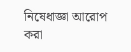নিষেধাজ্ঞা আরোপ করা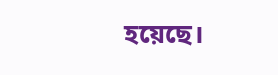হয়েছে।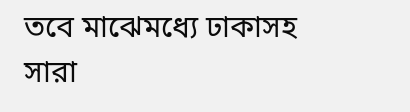তবে মাঝেমধ্যে ঢাকাসহ সারা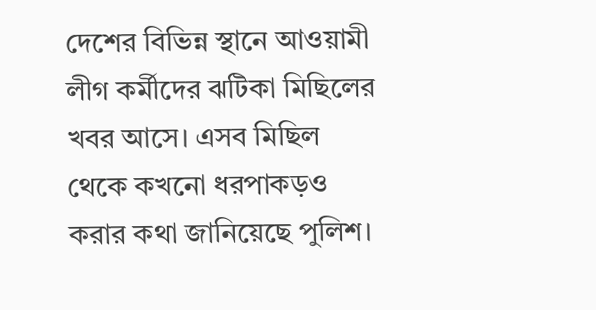দেশের বিভিন্ন স্থানে আওয়ামী লীগ কর্মীদের ঝটিকা মিছিলের খবর আসে। এসব মিছিল থেকে কখনো ধরপাকড়ও করার কথা জানিয়েছে পুলিশ।